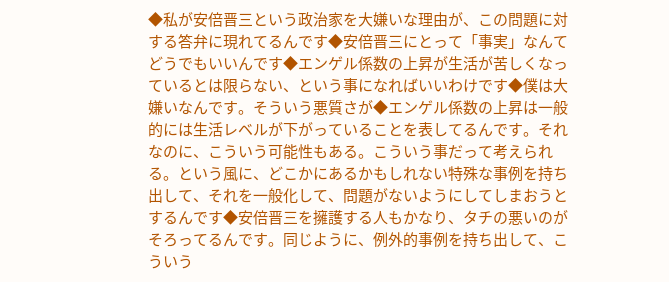◆私が安倍晋三という政治家を大嫌いな理由が、この問題に対する答弁に現れてるんです◆安倍晋三にとって「事実」なんてどうでもいいんです◆エンゲル係数の上昇が生活が苦しくなっているとは限らない、という事になればいいわけです◆僕は大嫌いなんです。そういう悪質さが◆エンゲル係数の上昇は一般的には生活レベルが下がっていることを表してるんです。それなのに、こういう可能性もある。こういう事だって考えられる。という風に、どこかにあるかもしれない特殊な事例を持ち出して、それを一般化して、問題がないようにしてしまおうとするんです◆安倍晋三を擁護する人もかなり、タチの悪いのがそろってるんです。同じように、例外的事例を持ち出して、こういう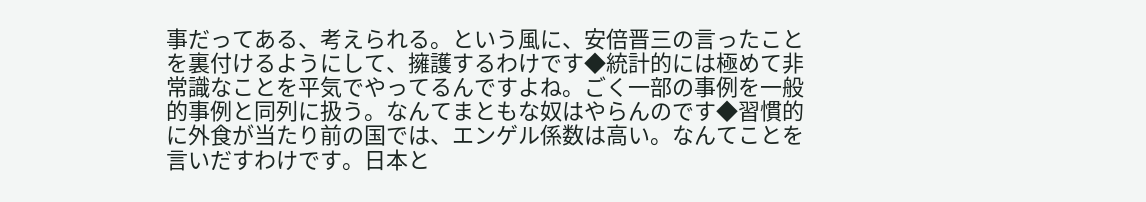事だってある、考えられる。という風に、安倍晋三の言ったことを裏付けるようにして、擁護するわけです◆統計的には極めて非常識なことを平気でやってるんですよね。ごく一部の事例を一般的事例と同列に扱う。なんてまともな奴はやらんのです◆習慣的に外食が当たり前の国では、エンゲル係数は高い。なんてことを言いだすわけです。日本と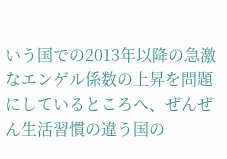いう国での2013年以降の急激なエンゲル係数の上昇を問題にしているところへ、ぜんぜん生活習慣の違う国の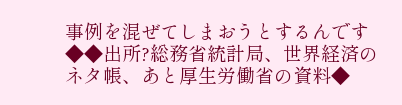事例を混ぜてしまおうとするんです◆◆出所?総務省統計局、世界経済のネタ帳、あと厚生労働省の資料◆